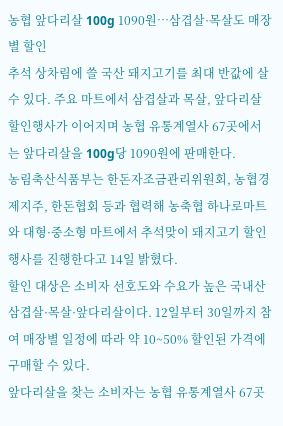농협 앞다리살 100g 1090원…삼겹살·목살도 매장별 할인
추석 상차림에 쓸 국산 돼지고기를 최대 반값에 살 수 있다. 주요 마트에서 삼겹살과 목살, 앞다리살 할인행사가 이어지며 농협 유통계열사 67곳에서는 앞다리살을 100g당 1090원에 판매한다.
농림축산식품부는 한돈자조금관리위원회, 농협경제지주, 한돈협회 등과 협력해 농축협 하나로마트와 대형·중소형 마트에서 추석맞이 돼지고기 할인행사를 진행한다고 14일 밝혔다.
할인 대상은 소비자 선호도와 수요가 높은 국내산 삼겹살·목살·앞다리살이다. 12일부터 30일까지 참여 매장별 일정에 따라 약 10~50% 할인된 가격에 구매할 수 있다.
앞다리살을 찾는 소비자는 농협 유통계열사 67곳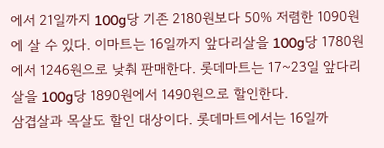에서 21일까지 100g당 기존 2180원보다 50% 저렴한 1090원에 살 수 있다. 이마트는 16일까지 앞다리살을 100g당 1780원에서 1246원으로 낮춰 판매한다. 롯데마트는 17~23일 앞다리살을 100g당 1890원에서 1490원으로 할인한다.
삼겹살과 목살도 할인 대상이다. 롯데마트에서는 16일까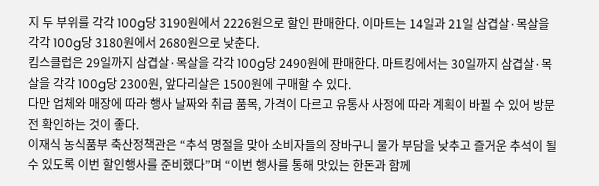지 두 부위를 각각 100g당 3190원에서 2226원으로 할인 판매한다. 이마트는 14일과 21일 삼겹살·목살을 각각 100g당 3180원에서 2680원으로 낮춘다.
킴스클럽은 29일까지 삼겹살·목살을 각각 100g당 2490원에 판매한다. 마트킹에서는 30일까지 삼겹살·목살을 각각 100g당 2300원, 앞다리살은 1500원에 구매할 수 있다.
다만 업체와 매장에 따라 행사 날짜와 취급 품목, 가격이 다르고 유통사 사정에 따라 계획이 바뀔 수 있어 방문 전 확인하는 것이 좋다.
이재식 농식품부 축산정책관은 “추석 명절을 맞아 소비자들의 장바구니 물가 부담을 낮추고 즐거운 추석이 될 수 있도록 이번 할인행사를 준비했다”며 “이번 행사를 통해 맛있는 한돈과 함께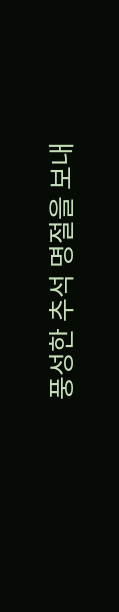풍성한 추석 명절을 보내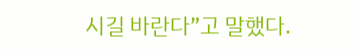시길 바란다”고 말했다.